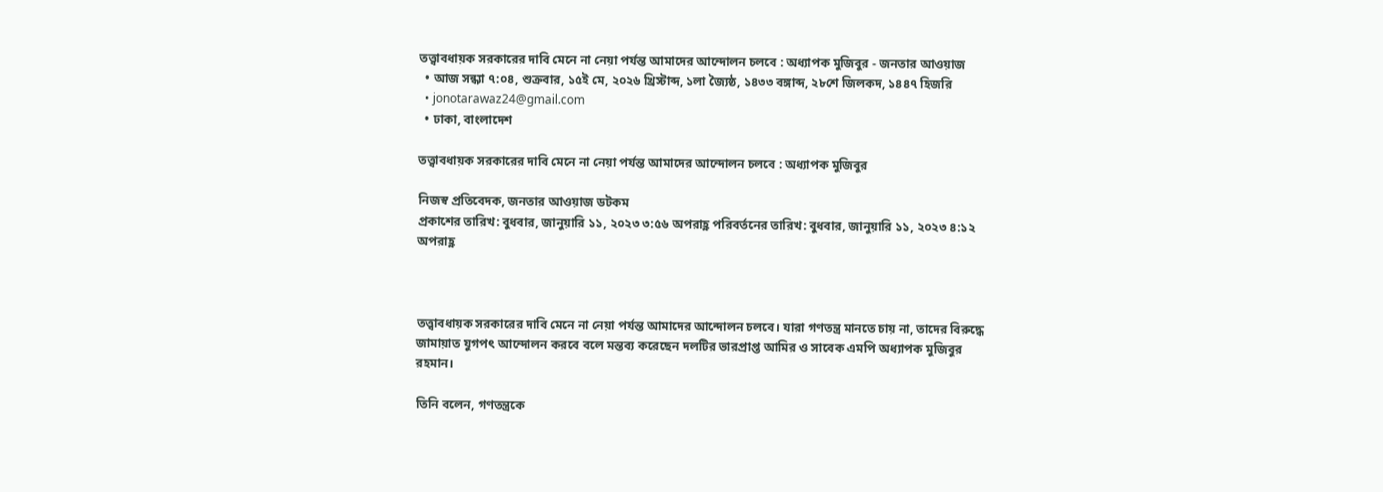তত্ত্বাবধায়ক সরকারের দাবি মেনে না নেয়া পর্যন্ত আমাদের আন্দোলন চলবে : অধ্যাপক মুজিবুর - জনতার আওয়াজ
  • আজ সন্ধ্যা ৭:০৪, শুক্রবার, ১৫ই মে, ২০২৬ খ্রিস্টাব্দ, ১লা জ্যৈষ্ঠ, ১৪৩৩ বঙ্গাব্দ, ২৮শে জিলকদ, ১৪৪৭ হিজরি
  • jonotarawaz24@gmail.com
  • ঢাকা, বাংলাদেশ

তত্ত্বাবধায়ক সরকারের দাবি মেনে না নেয়া পর্যন্ত আমাদের আন্দোলন চলবে : অধ্যাপক মুজিবুর

নিজস্ব প্রতিবেদক, জনতার আওয়াজ ডটকম
প্রকাশের তারিখ: বুধবার, জানুয়ারি ১১, ২০২৩ ৩:৫৬ অপরাহ্ণ পরিবর্তনের তারিখ: বুধবার, জানুয়ারি ১১, ২০২৩ ৪:১২ অপরাহ্ণ



তত্ত্বাবধায়ক সরকারের দাবি মেনে না নেয়া পর্যন্ত আমাদের আন্দোলন চলবে। যারা গণতন্ত্র মানতে চায় না, তাদের বিরুদ্ধে জামায়াত যুগপৎ আন্দোলন করবে বলে মন্তব্য করেছেন দলটির ভারপ্রাপ্ত আমির ও সাবেক এমপি অধ্যাপক মুজিবুর রহমান।

তিনি বলেন, গণতন্ত্রকে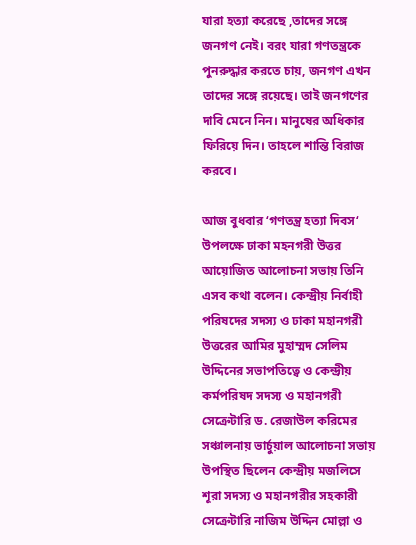যারা হত্যা করেছে ,তাদের সঙ্গে জনগণ নেই। বরং যারা গণতন্ত্রকে পুনরুদ্ধার করতে চায়, জনগণ এখন তাদের সঙ্গে রয়েছে। তাই জনগণের দাবি মেনে নিন। মানুষের অধিকার ফিরিয়ে দিন। তাহলে শান্তি বিরাজ করবে।

আজ বুধবার ‘গণতন্ত্র হত্যা দিবস‘ উপলক্ষে ঢাকা মহনগরী উত্তর আয়োজিত আলোচনা সভায় তিনি এসব কথা বলেন। কেন্দ্রীয় নির্বাহী পরিষদের সদস্য ও ঢাকা মহানগরী উত্তরের আমির মুহাম্মদ সেলিম উদ্দিনের সভাপতিত্বে ও কেন্দ্রীয় কর্মপরিষদ সদস্য ও মহানগরী সেক্রেটারি ড. রেজাউল করিমের সঞ্চালনায় ভার্চুয়াল আলোচনা সভায় উপস্থিত ছিলেন কেন্দ্রীয় মজলিসে শূরা সদস্য ও মহানগরীর সহকারী সেক্রেটারি নাজিম উদ্দিন মোল্লা ও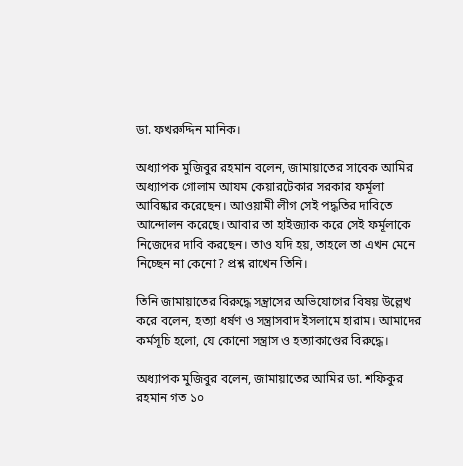ডা. ফখরুদ্দিন মানিক।

অধ্যাপক মুজিবুর রহমান বলেন, জামায়াতের সাবেক আমির অধ্যাপক গোলাম আযম কেয়ারটেকার সরকার ফর্মূলা আবিষ্কার করেছেন। আওয়ামী লীগ সেই পদ্ধতির দাবিতে আন্দোলন করেছে। আবার তা হাইজ্যাক করে সেই ফর্মূলাকে নিজেদের দাবি করছেন। তাও যদি হয়, তাহলে তা এখন মেনে নিচ্ছেন না কেনো? প্রশ্ন রাখেন তিনি।

তিনি জামায়াতের বিরুদ্ধে সন্ত্রাসের অভিযোগের বিষয় উল্লেখ করে বলেন, হত্যা ধর্ষণ ও সন্ত্রাসবাদ ইসলামে হারাম। আমাদের কর্মসূচি হলো, যে কোনো সন্ত্রাস ও হত্যাকাণ্ডের বিরুদ্ধে।

অধ্যাপক মুজিবুর বলেন, জামায়াতের আমির ডা. শফিকুর রহমান গত ১০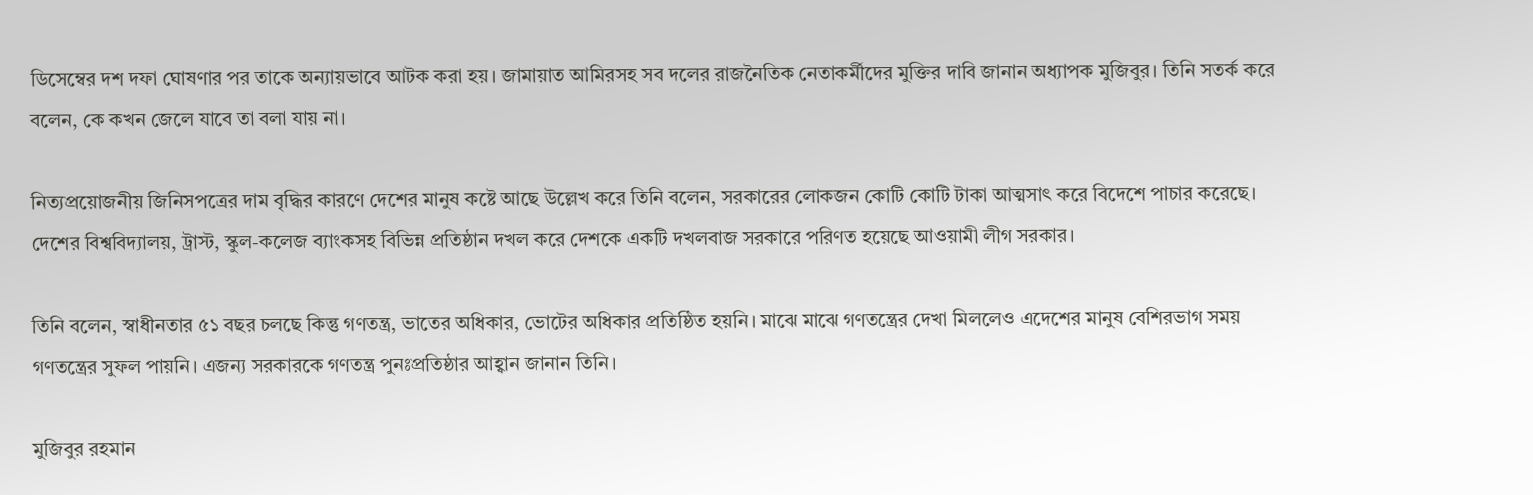ডিসেম্বের দশ দফা ঘোষণার পর তাকে অন্যায়ভাবে আটক করা হয়। জামায়াত আমিরসহ সব দলের রাজনৈতিক নেতাকর্মীদের মুক্তির দাবি জানান অধ্যাপক মুজিবুর। তিনি সতর্ক করে বলেন, কে কখন জেলে যাবে তা বলা যায় না।

নিত্যপ্রয়োজনীয় জিনিসপত্রের দাম বৃদ্ধির কারণে দেশের মানুষ কষ্টে আছে উল্লেখ করে তিনি বলেন, সরকারের লোকজন কোটি কোটি টাকা আত্মসাৎ করে বিদেশে পাচার করেছে। দেশের বিশ্ববিদ্যালয়, ট্রাস্ট, স্কুল-কলেজ ব্যাংকসহ বিভিন্ন প্রতিষ্ঠান দখল করে দেশকে একটি দখলবাজ সরকারে পরিণত হয়েছে আওয়ামী লীগ সরকার।

তিনি বলেন, স্বাধীনতার ৫১ বছর চলছে কিন্তু গণতন্ত্র, ভাতের অধিকার, ভোটের অধিকার প্রতিষ্ঠিত হয়নি। মাঝে মাঝে গণতন্ত্রের দেখা মিললেও এদেশের মানুষ বেশিরভাগ সময় গণতন্ত্রের সুফল পায়নি। এজন্য সরকারকে গণতন্ত্র পুনঃপ্রতিষ্ঠার আহ্বান জানান তিনি।

মুজিবুর রহমান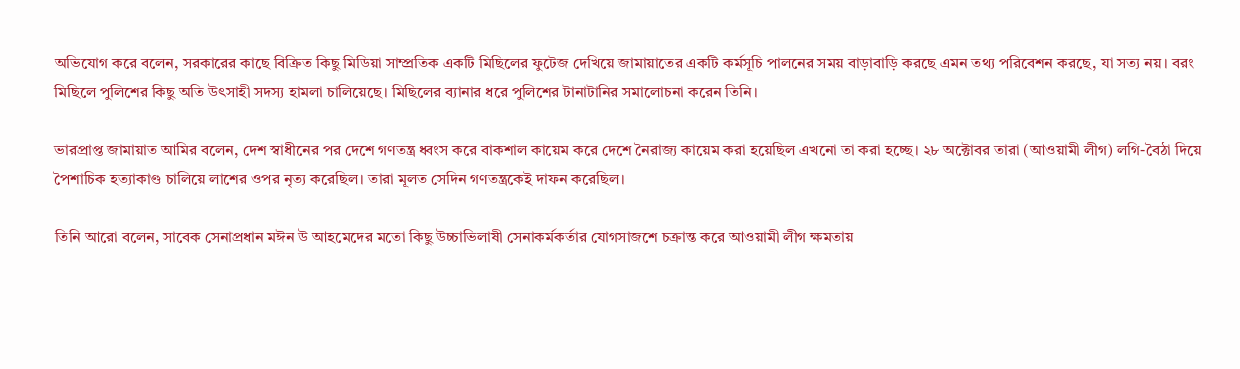অভিযোগ করে বলেন, সরকারের কাছে বিক্রিত কিছু মিডিয়া সাম্প্রতিক একটি মিছিলের ফুটেজ দেখিয়ে জামায়াতের একটি কর্মসূচি পালনের সময় বাড়াবাড়ি করছে এমন তথ্য পরিবেশন করছে, যা সত্য নয়। বরং মিছিলে পুলিশের কিছু অতি উৎসাহী সদস্য হামলা চালিয়েছে। মিছিলের ব্যানার ধরে পুলিশের টানাটানির সমালোচনা করেন তিনি।

ভারপ্রাপ্ত জামায়াত আমির বলেন, দেশ স্বাধীনের পর দেশে গণতন্ত্র ধ্বংস করে বাকশাল কায়েম করে দেশে নৈরাজ্য কায়েম করা হয়েছিল এখনো তা করা হচ্ছে। ২৮ অক্টোবর তারা (আওয়ামী লীগ) লগি-বৈঠা দিয়ে পৈশাচিক হত্যাকাণ্ড চালিয়ে লাশের ওপর নৃত্য করেছিল। তারা মূলত সেদিন গণতন্ত্রকেই দাফন করেছিল।

তিনি আরো বলেন, সাবেক সেনাপ্রধান মঈন উ আহমেদের মতো কিছু উচ্চাভিলাষী সেনাকর্মকর্তার যোগসাজশে চক্রান্ত করে আওয়ামী লীগ ক্ষমতায়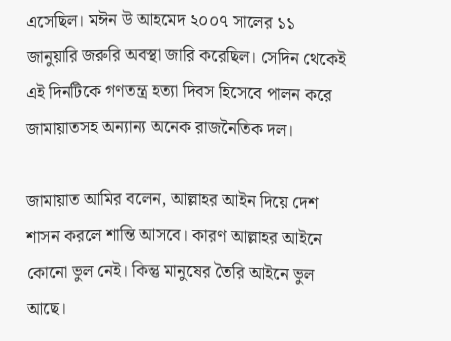এসেছিল। মঈন উ আহমেদ ২০০৭ সালের ১১ জানুয়ারি জরুরি অবস্থা জারি করেছিল। সেদিন থেকেই এই দিনটিকে গণতন্ত্র হত্যা দিবস হিসেবে পালন করে জামায়াতসহ অন্যান্য অনেক রাজনৈতিক দল।

জামায়াত আমির বলেন, আল্লাহর আইন দিয়ে দেশ শাসন করলে শান্তি আসবে। কারণ আল্লাহর আইনে কোনো ভুল নেই। কিন্তু মানুষের তৈরি আইনে ভুল আছে।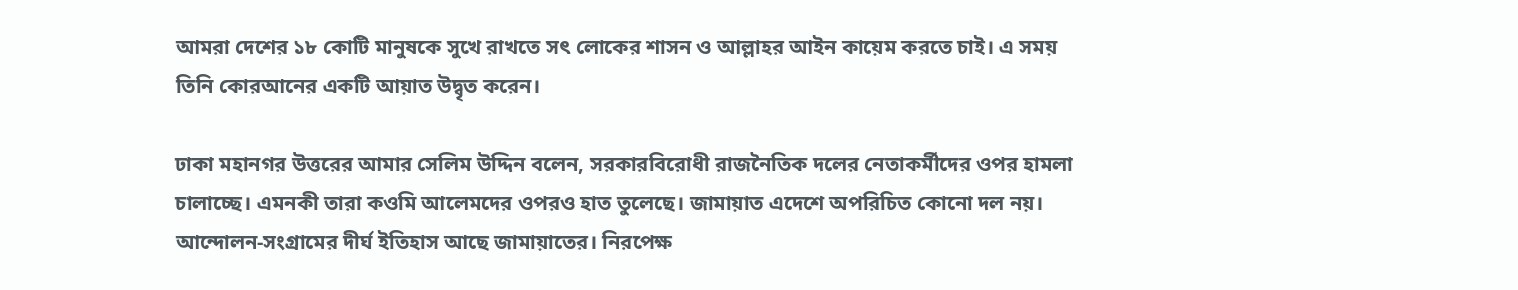আমরা দেশের ১৮ কোটি মানুষকে সুখে রাখতে সৎ লোকের শাসন ও আল্লাহর আইন কায়েম করতে চাই। এ সময় তিনি কোরআনের একটি আয়াত উদ্বৃত করেন।

ঢাকা মহানগর উত্তরের আমার সেলিম উদ্দিন বলেন, সরকারবিরোধী রাজনৈতিক দলের নেতাকর্মীদের ওপর হামলা চালাচ্ছে। এমনকী তারা কওমি আলেমদের ওপরও হাত তুলেছে। জামায়াত এদেশে অপরিচিত কোনো দল নয়। আন্দোলন-সংগ্রামের দীর্ঘ ইতিহাস আছে জামায়াতের। নিরপেক্ষ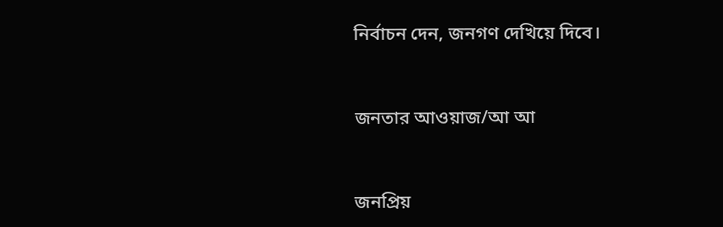নির্বাচন দেন, জনগণ দেখিয়ে দিবে।



জনতার আওয়াজ/আ আ



জনপ্রিয়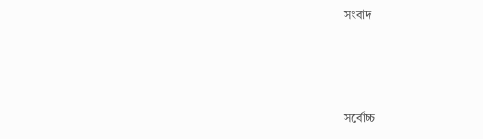সংবাদ



সর্বোচ্চ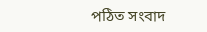পঠিত সংবাদ